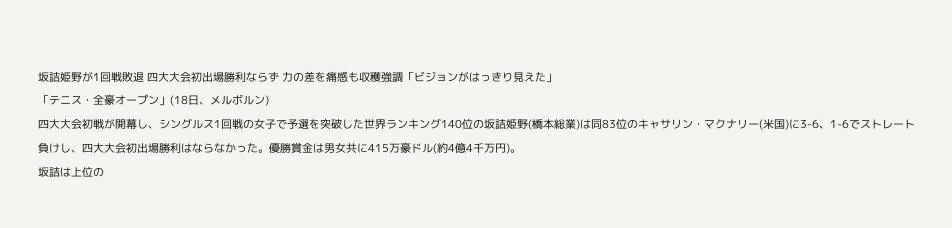坂詰姫野が1回戦敗退 四大大会初出場勝利ならず 力の差を痛感も収穫強調「ビジョンがはっきり見えた」
「テニス・全豪オープン」(18日、メルボルン)
四大大会初戦が開幕し、シングルス1回戦の女子で予選を突破した世界ランキング140位の坂詰姫野(橋本総業)は同83位のキャサリン・マクナリー(米国)に3-6、1-6でストレート負けし、四大大会初出場勝利はならなかった。優勝賞金は男女共に415万豪ドル(約4億4千万円)。
坂詰は上位の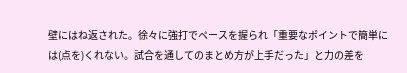壁にはね返された。徐々に強打でペースを握られ「重要なポイントで簡単には(点を)くれない。試合を通してのまとめ方が上手だった」と力の差を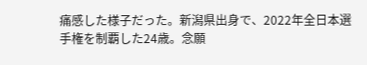痛感した様子だった。新潟県出身で、2022年全日本選手権を制覇した24歳。念願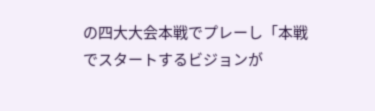の四大大会本戦でプレーし「本戦でスタートするビジョンが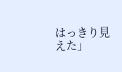はっきり見えた」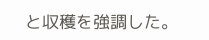と収穫を強調した。